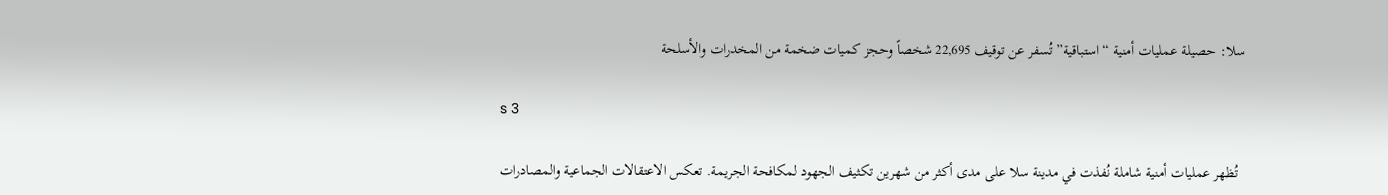سلا: حصيلة عمليات أمنية “استباقية” تُسفر عن توقيف 22,695 شخصاً وحجز كميات ضخمة من المخدرات والأسلحة

s 3

  تُظهر عمليات أمنية شاملة نُفذت في مدينة سلا على مدى أكثر من شهرين تكثيف الجهود لمكافحة الجريمة. تعكس الاعتقالات الجماعية والمصادرات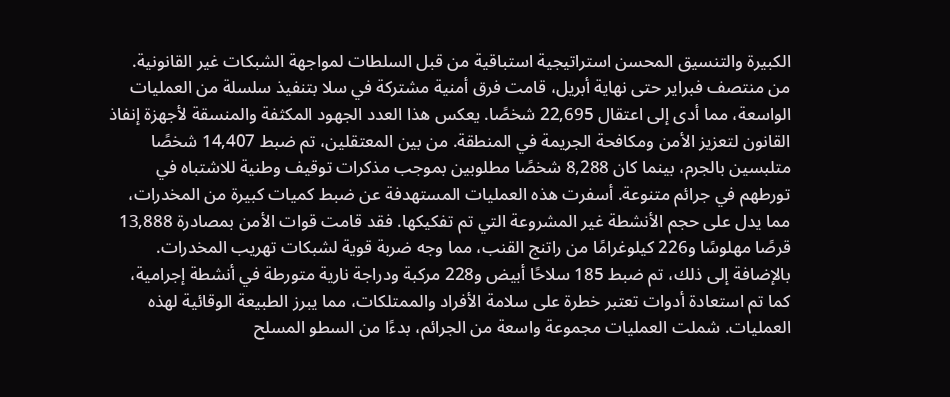الكبيرة والتنسيق المحسن استراتيجية استباقية من قبل السلطات لمواجهة الشبكات غير القانونية. من منتصف فبراير حتى نهاية أبريل، قامت فرق أمنية مشتركة في سلا بتنفيذ سلسلة من العمليات الواسعة، مما أدى إلى اعتقال 22,695 شخصًا. يعكس هذا العدد الجهود المكثفة والمنسقة لأجهزة إنفاذ القانون لتعزيز الأمن ومكافحة الجريمة في المنطقة. من بين المعتقلين، تم ضبط 14,407 شخصًا متلبسين بالجرم، بينما كان 8,288 شخصًا مطلوبين بموجب مذكرات توقيف وطنية للاشتباه في تورطهم في جرائم متنوعة. أسفرت هذه العمليات المستهدفة عن ضبط كميات كبيرة من المخدرات، مما يدل على حجم الأنشطة غير المشروعة التي تم تفكيكها. فقد قامت قوات الأمن بمصادرة 13,888 قرصًا مهلوسًا و226 كيلوغرامًا من راتنج القنب، مما وجه ضربة قوية لشبكات تهريب المخدرات. بالإضافة إلى ذلك، تم ضبط 185 سلاحًا أبيض و228 مركبة ودراجة نارية متورطة في أنشطة إجرامية، كما تم استعادة أدوات تعتبر خطرة على سلامة الأفراد والممتلكات، مما يبرز الطبيعة الوقائية لهذه العمليات. شملت العمليات مجموعة واسعة من الجرائم، بدءًا من السطو المسلح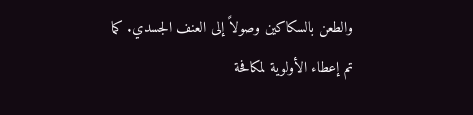والطعن بالسكاكين وصولاً إلى العنف الجسدي. كما تم إعطاء الأولوية لمكافحة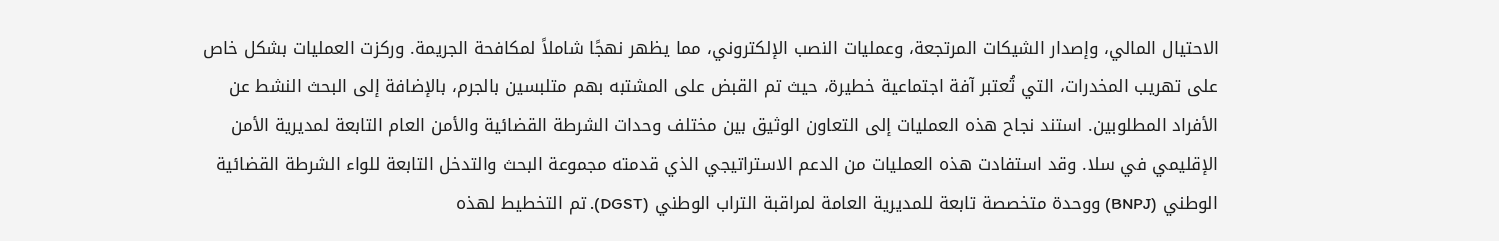الاحتيال المالي، وإصدار الشيكات المرتجعة، وعمليات النصب الإلكتروني، مما يظهر نهجًا شاملاً لمكافحة الجريمة. وركزت العمليات بشكل خاص على تهريب المخدرات، التي تُعتبر آفة اجتماعية خطيرة، حيث تم القبض على المشتبه بهم متلبسين بالجرم، بالإضافة إلى البحث النشط عن الأفراد المطلوبين. استند نجاح هذه العمليات إلى التعاون الوثيق بين مختلف وحدات الشرطة القضائية والأمن العام التابعة لمديرية الأمن الإقليمي في سلا. وقد استفادت هذه العمليات من الدعم الاستراتيجي الذي قدمته مجموعة البحث والتدخل التابعة للواء الشرطة القضائية الوطني (BNPJ) ووحدة متخصصة تابعة للمديرية العامة لمراقبة التراب الوطني (DGST). تم التخطيط لهذه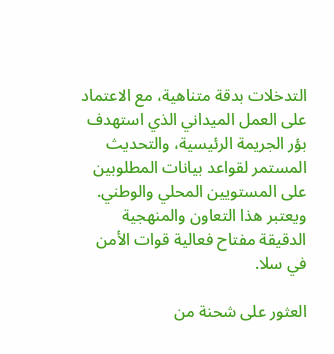التدخلات بدقة متناهية، مع الاعتماد على العمل الميداني الذي استهدف بؤر الجريمة الرئيسية، والتحديث المستمر لقواعد بيانات المطلوبين على المستويين المحلي والوطني. ويعتبر هذا التعاون والمنهجية الدقيقة مفتاح فعالية قوات الأمن في سلا.

العثور على شحنة من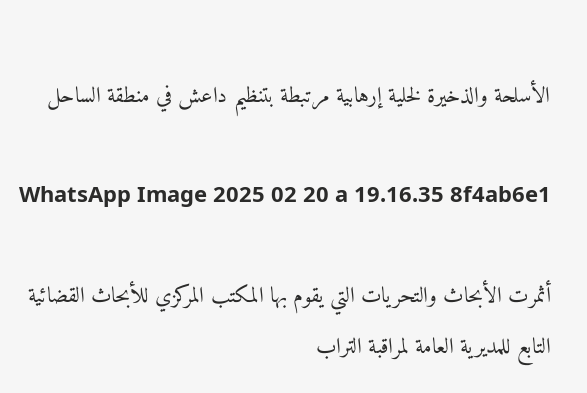الأسلحة والذخيرة لخلية إرهابية مرتبطة بتنظيم داعش في منطقة الساحل

WhatsApp Image 2025 02 20 a 19.16.35 8f4ab6e1

أثمرت الأبحاث والتحريات التي يقوم بها المكتب المركزي للأبحاث القضائية التابع للمديرية العامة لمراقبة التراب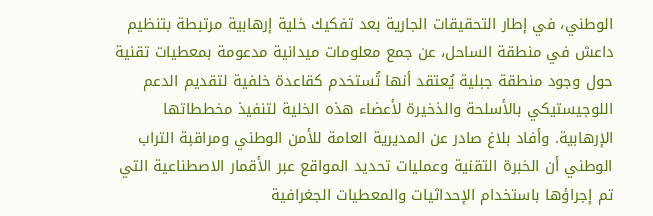الوطني، في إطار التحقيقات الجارية بعد تفكيك خلية إرهابية مرتبطة بتنظيم داعش في منطقة الساحل، عن جمع معلومات ميدانية مدعومة بمعطيات تقنية حول وجود منطقة جبلية يُعتقد أنها تُستخدم كقاعدة خلفية لتقديم الدعم اللوجيستيكي بالأسلحة والذخيرة لأعضاء هذه الخلية لتنفيذ مخططاتها الإرهابية. وأفاد بلاغ صادر عن المديرية العامة للأمن الوطني ومراقبة التراب الوطني أن الخبرة التقنية وعمليات تحديد المواقع عبر الأقمار الاصطناعية التي تم إجراؤها باستخدام الإحداثيات والمعطيات الجغرافية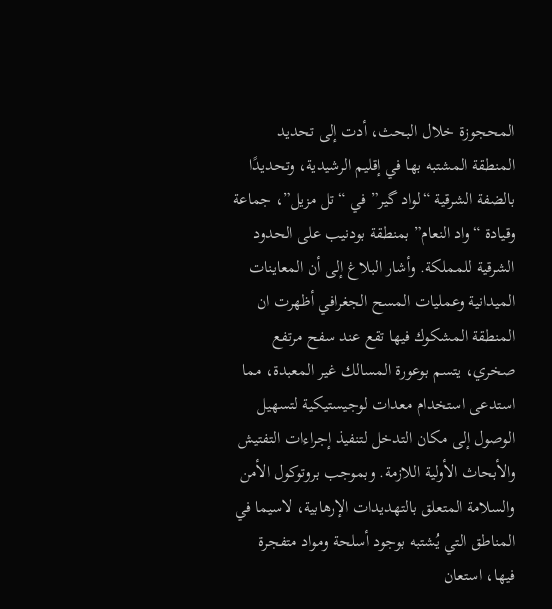المحجوزة خلال البحث، أدت إلى تحديد المنطقة المشتبه بها في إقليم الرشيدية، وتحديدًا بالضفة الشرقية “لواد گير” في “تل مزيل”، جماعة وقيادة “واد النعام” بمنطقة بودنيب على الحدود الشرقية للمملكة. وأشار البلاغ إلى أن المعاينات الميدانية وعمليات المسح الجغرافي أظهرت ان المنطقة المشكوك فيها تقع عند سفح مرتفع صخري، يتسم بوعورة المسالك غير المعبدة، مما استدعى استخدام معدات لوجيستيكية لتسهيل الوصول إلى مكان التدخل لتنفيذ إجراءات التفتيش والأبحاث الأولية اللازمة. وبموجب بروتوكول الأمن والسلامة المتعلق بالتهديدات الإرهابية، لاسيما في المناطق التي يُشتبه بوجود أسلحة ومواد متفجرة فيها، استعان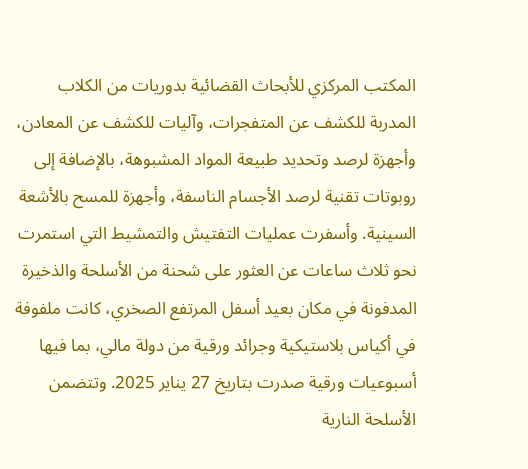المكتب المركزي للأبحاث القضائية بدوريات من الكلاب المدربة للكشف عن المتفجرات، وآليات للكشف عن المعادن، وأجهزة لرصد وتحديد طبيعة المواد المشبوهة، بالإضافة إلى روبوتات تقنية لرصد الأجسام الناسفة، وأجهزة للمسح بالأشعة السينية. وأسفرت عمليات التفتيش والتمشيط التي استمرت نحو ثلاث ساعات عن العثور على شحنة من الأسلحة والذخيرة المدفونة في مكان بعيد أسفل المرتفع الصخري، كانت ملفوفة في أكياس بلاستيكية وجرائد ورقية من دولة مالي، بما فيها أسبوعيات ورقية صدرت بتاريخ 27 يناير 2025. وتتضمن الأسلحة النارية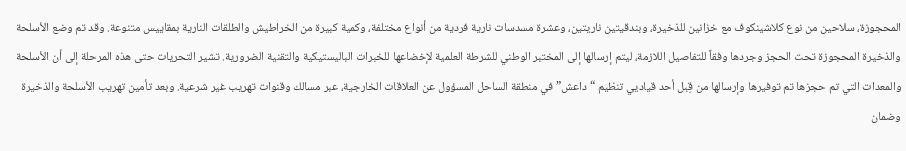المحجوزة، سلاحين من نوع كلاشينكوف مع خزانين للذخيرة، وبندقيتين ناريتين، وعشرة مسدسات نارية فردية من أنواع مختلفة، وكمية كبيرة من الخراطيش والطلقات النارية بمقاييس متنوعة. وقد تم وضع الأسلحة والذخيرة المحجوزة تحت الحجز وجردها وفقاً للتفاصيل اللازمة، ليتم إرسالها إلى المختبر الوطني للشرطة العلمية لإخضاعها للخبرات الباليستيكية والتقنية الضرورية. تشير التحريات حتى هذه المرحلة إلى أن الأسلحة والمعدات التي تم حجزها تم توفيرها وإرسالها من قِبل أحد قياديي تنظيم “داعش” في منطقة الساحل المسؤول عن العلاقات الخارجية، عبر مسالك وقنوات تهريب غير شرعية. وبعد تأمين تهريب الأسلحة والذخيرة وضمان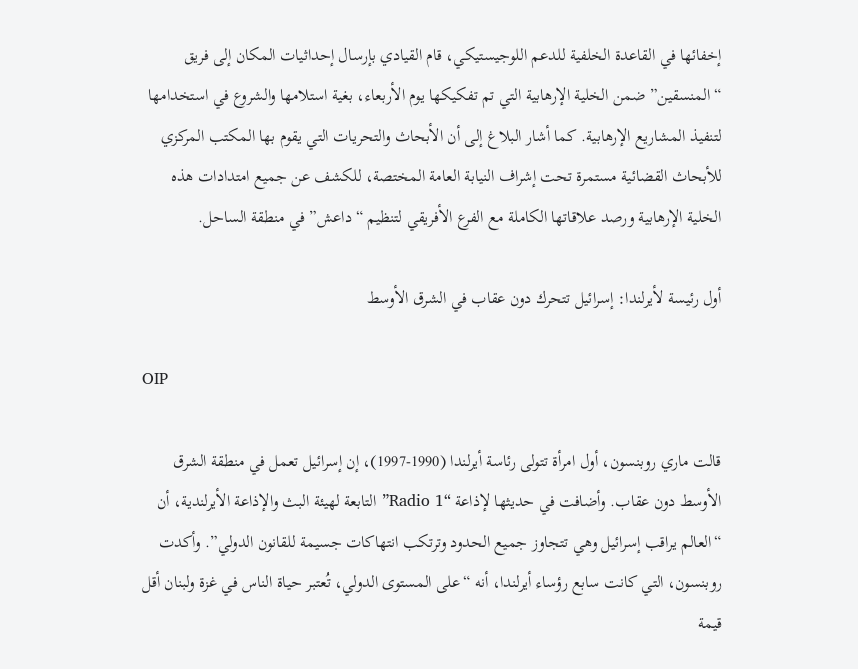إخفائها في القاعدة الخلفية للدعم اللوجيستيكي، قام القيادي بإرسال إحداثيات المكان إلى فريق “المنسقين” ضمن الخلية الإرهابية التي تم تفكيكها يوم الأربعاء، بغية استلامها والشروع في استخدامها لتنفيذ المشاريع الإرهابية. كما أشار البلاغ إلى أن الأبحاث والتحريات التي يقوم بها المكتب المركزي للأبحاث القضائية مستمرة تحت إشراف النيابة العامة المختصة، للكشف عن جميع امتدادات هذه الخلية الإرهابية ورصد علاقاتها الكاملة مع الفرع الأفريقي لتنظيم “داعش” في منطقة الساحل.

أول رئيسة لأيرلندا: إسرائيل تتحرك دون عقاب في الشرق الأوسط

OIP

قالت ماري روبنسون، أول امرأة تتولى رئاسة أيرلندا (1990-1997)، إن إسرائيل تعمل في منطقة الشرق الأوسط دون عقاب. وأضافت في حديثها لإذاعة “Radio 1” التابعة لهيئة البث والإذاعة الأيرلندية، أن “العالم يراقب إسرائيل وهي تتجاوز جميع الحدود وترتكب انتهاكات جسيمة للقانون الدولي”. وأكدت روبنسون، التي كانت سابع رؤساء أيرلندا، أنه “على المستوى الدولي، تُعتبر حياة الناس في غزة ولبنان أقل قيمة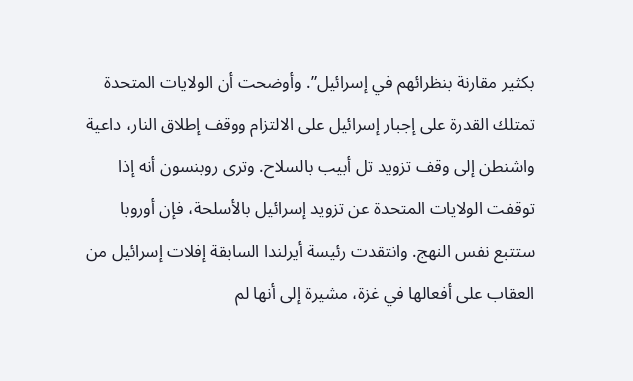بكثير مقارنة بنظرائهم في إسرائيل”. وأوضحت أن الولايات المتحدة تمتلك القدرة على إجبار إسرائيل على الالتزام ووقف إطلاق النار، داعية واشنطن إلى وقف تزويد تل أبيب بالسلاح. وترى روبنسون أنه إذا توقفت الولايات المتحدة عن تزويد إسرائيل بالأسلحة، فإن أوروبا ستتبع نفس النهج. وانتقدت رئيسة أيرلندا السابقة إفلات إسرائيل من العقاب على أفعالها في غزة، مشيرة إلى أنها لم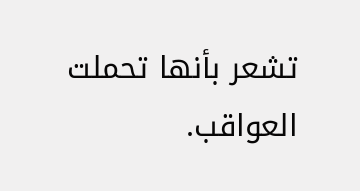تشعر بأنها تحملت العواقب.